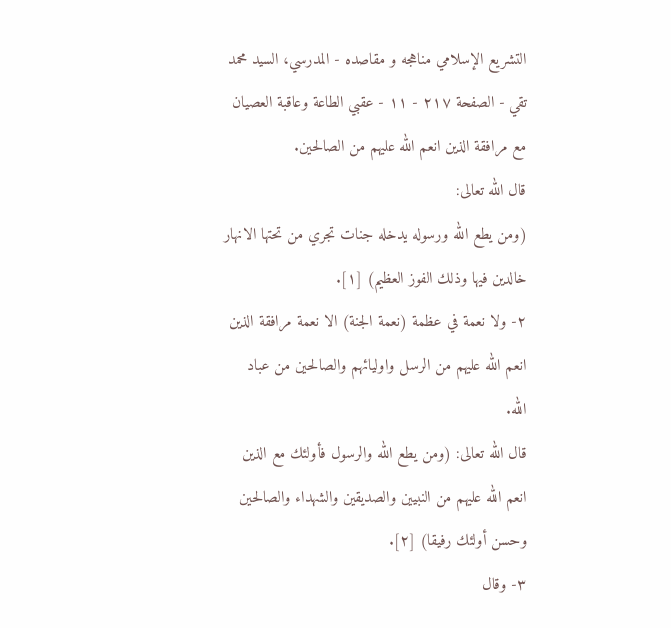التشريع الإسلامي مناهجه و مقاصده - المدرسي، السيد محمد تقي - الصفحة ٢١٧ - ١١ - عقبي الطاعة وعاقبة العصيان
مع مرافقة الذين انعم الله عليهم من الصالحين.
قال الله تعالى:
(ومن يطع الله ورسوله يدخله جنات تجري من تحتها الانهار خالدين فيها وذلك الفوز العظيم) [١].
٢- ولا نعمة في عظمة (نعمة الجنة) الا نعمة مرافقة الذين انعم الله عليهم من الرسل واوليائهم والصالحين من عباد الله.
قال الله تعالى: (ومن يطع الله والرسول فأولئك مع الذين انعم الله عليهم من النبيين والصديقين والشهداء والصالحين وحسن أولئك رفيقا) [٢].
٣- وقال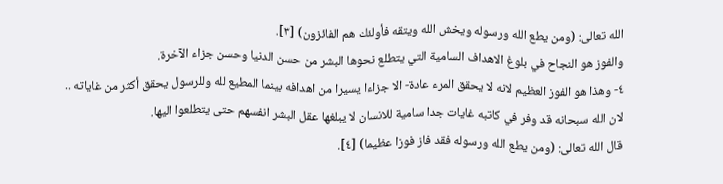الله تعالى: (ومن يطع الله ورسوله ويخش الله ويتقه فأولئك هم الفائزون) [٣].
والفوز هو النجاح في بلوغ الاهداف السامية التي يتطلع نحوها البشر من حسن الدنيا وحسن جزاء الآخرة.
٤- وهذا هو الفوز العظيم لانه لا يحقق المرء عادة- الا جزاءا يسيرا من اهدافه بينما المطيع لله وللرسول يحقق أكثر من غاياته .. لان الله سبحانه قد وفر في كاتبه غايات جدا سامية للانسان لا يبلغها عقل البشر انفسهم حتى يتطلعوا اليها.
قال الله تعالى: (ومن يطع الله ورسوله فقد فاز فوزا عظيما) [٤].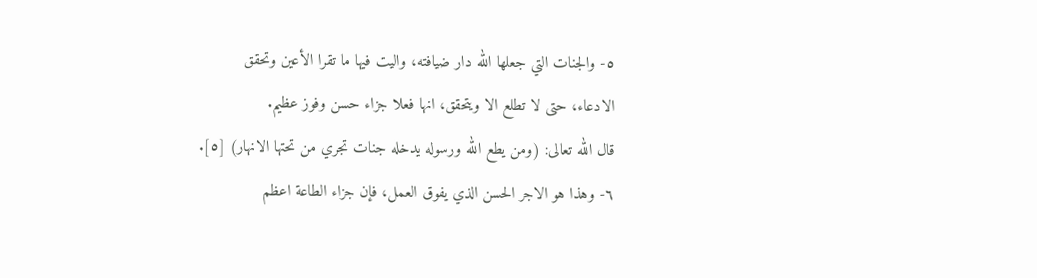٥- والجنات التي جعلها الله دار ضيافته، واليت فيها ما تقرا الأعين وتحقق الادعاء، حتى لا تطلع الا ويتحقق، انها فعلا جزاء حسن وفوز عظيم.
قال الله تعالى: (ومن يطع الله ورسوله يدخله جنات تجري من تحتها الانهار) [٥].
٦- وهذا هو الاجر الحسن الذي يفوق العمل، فإن جزاء الطاعة اعظم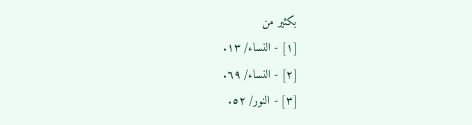بكثير من
[١] - النساء/ ١٣.
[٢] - النساء/ ٦٩.
[٣] - النور/ ٥٢.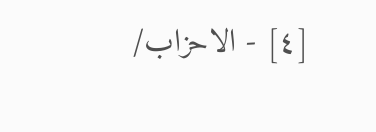[٤] - الاحزاب/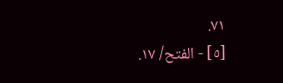٧١.
[٥] - الفتح/ ١٧.